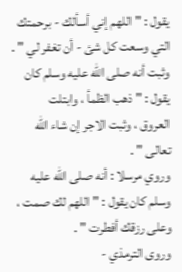يقول : " اللهم إني أسألك - برحمتك التي وسعت كل شئ - أن تغفر لي " .
وثبت أنه صلى الله عليه وسلم كان يقول : " ذهب الظمأ ، وابتلت
العروق ، وثبت الاجر إن شاء الله تعالى " .
وروي مرسلا : أنه صلى الله عليه وسلم كان يقول : " اللهم لك صمت ،
وعلى رزقك أفطرت " .
وروى الترمذي -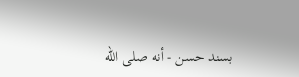بسند حسن - أنه صلى الله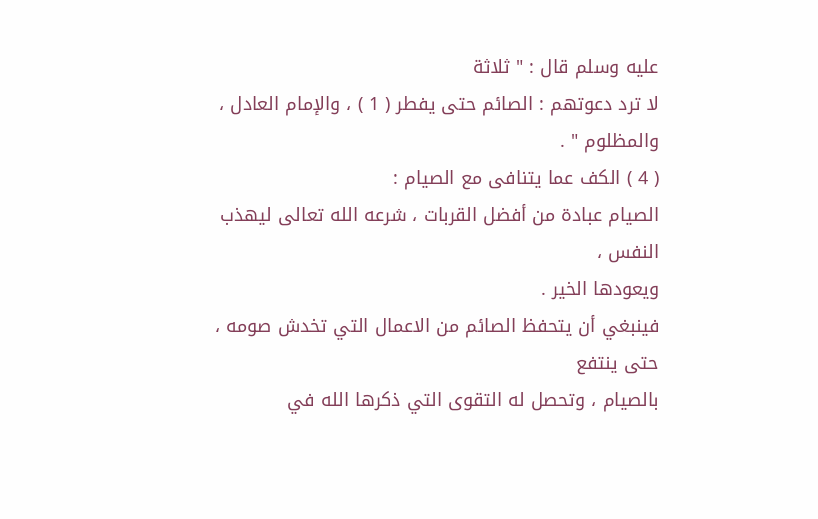عليه وسلم قال : " ثلاثة
لا ترد دعوتهم : الصائم حتى يفطر ( 1 ) ، والإمام العادل ، والمظلوم " .
( 4 ) الكف عما يتنافى مع الصيام :
الصيام عبادة من أفضل القربات ، شرعه الله تعالى ليهذب النفس ،
ويعودها الخير .
فينبغي أن يتحفظ الصائم من الاعمال التي تخدش صومه ، حتى ينتفع
بالصيام ، وتحصل له التقوى التي ذكرها الله في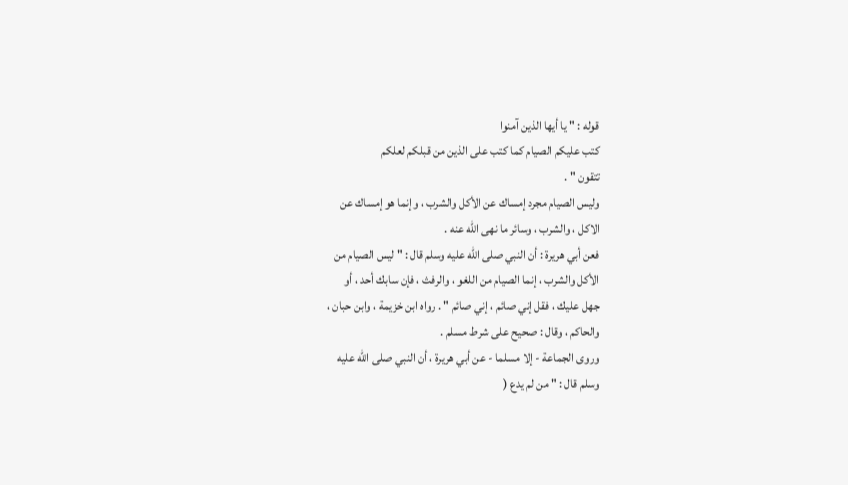قوله : " يا أيها الذين آمنوا
كتب عليكم الصيام كما كتب على الذين من قبلكم لعلكم
تتقون " .
وليس الصيام مجرد إمساك عن الأكل والشرب ، وإنما هو إمساك عن
الاكل ، والشرب ، وسائر ما نهى الله عنه .
فعن أبي هريرة : أن النبي صلى الله عليه وسلم قال : " ليس الصيام من
الأكل والشرب ، إنما الصيام من اللغو ، والرفث ، فإن سابك أحد ، أو
جهل عليك ، فقل إني صائم ، إني صائم " . رواه ابن خزيمة ، وابن حبان ،
والحاكم ، وقال : صحيح على شرط مسلم .
وروى الجماعة - إلا مسلما - عن أبي هريرة ، أن النبي صلى الله عليه
وسلم قال : " من لم يدع (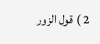2 ) قول الزور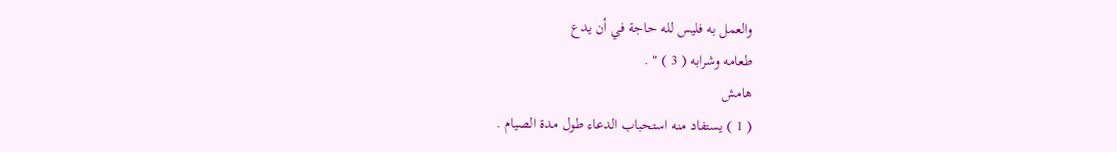والعمل به فليس لله حاجة في أن يدع
طعامه وشرابه ( 3 ) " .
هامش
( 1 ) يستفاد منه استحباب الدعاء طول مدة الصيام .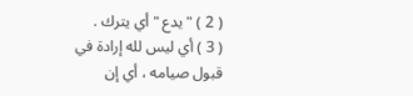( 2 ) " يدع " أي يترك .
( 3 ) أي ليس لله إرادة في قبول صيامه ، أي إن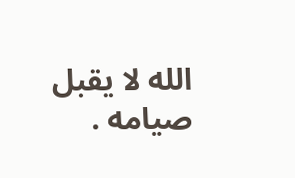الله لا يقبل صيامه .